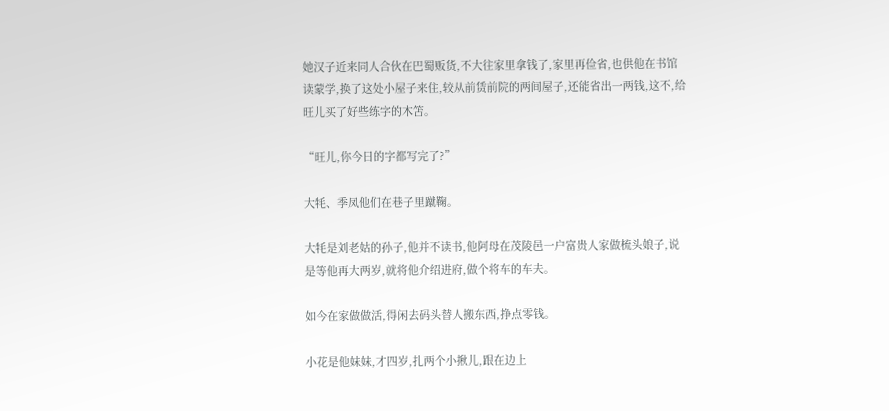她汉子近来同人合伙在巴蜀贩货,不大往家里拿钱了,家里再俭省,也供他在书馆读蒙学,换了这处小屋子来住,较从前赁前院的两间屋子,还能省出一两钱,这不,给旺儿买了好些练字的木笘。

“旺儿,你今日的字都写完了?”

大牦、季凤他们在巷子里蹴鞠。

大牦是刘老姑的孙子,他并不读书,他阿母在茂陵邑一户富贵人家做梳头娘子,说是等他再大两岁,就将他介绍进府,做个将车的车夫。

如今在家做做活,得闲去码头替人搬东西,挣点零钱。

小花是他妹妹,才四岁,扎两个小揪儿,跟在边上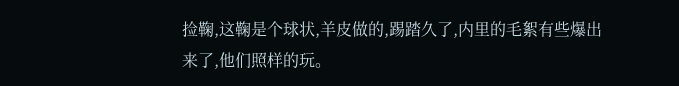捡鞠,这鞠是个球状,羊皮做的,踢踏久了,内里的毛絮有些爆出来了,他们照样的玩。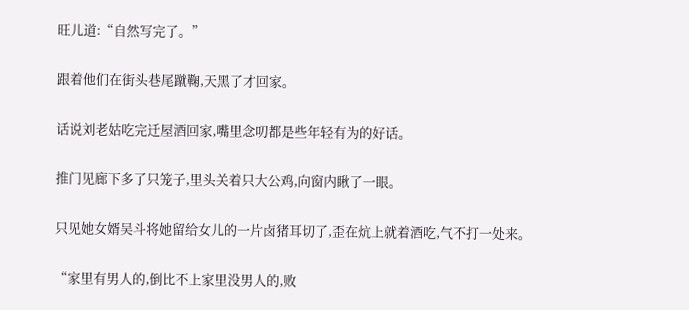旺儿道:“自然写完了。”

跟着他们在街头巷尾蹴鞠,天黑了才回家。

话说刘老姑吃完迁屋酒回家,嘴里念叨都是些年轻有为的好话。

推门见廊下多了只笼子,里头关着只大公鸡,向窗内瞅了一眼。

只见她女婿吴斗将她留给女儿的一片卤猪耳切了,歪在炕上就着酒吃,气不打一处来。

“家里有男人的,倒比不上家里没男人的,败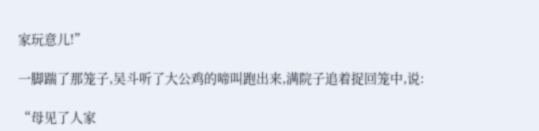家玩意儿!”

一脚踹了那笼子,吴斗听了大公鸡的啼叫跑出来,满院子追着捉回笼中,说:

“母见了人家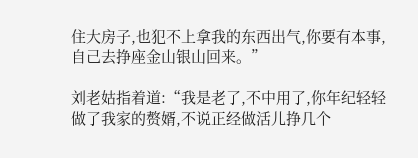住大房子,也犯不上拿我的东西出气,你要有本事,自己去挣座金山银山回来。”

刘老姑指着道:“我是老了,不中用了,你年纪轻轻做了我家的赘婿,不说正经做活儿挣几个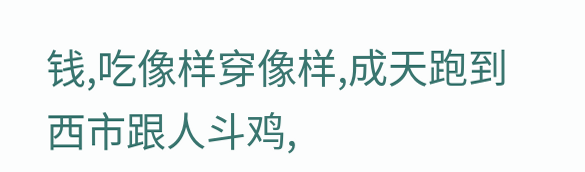钱,吃像样穿像样,成天跑到西市跟人斗鸡,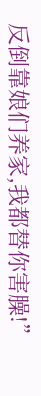反倒靠娘们养家,我都替你害臊!”